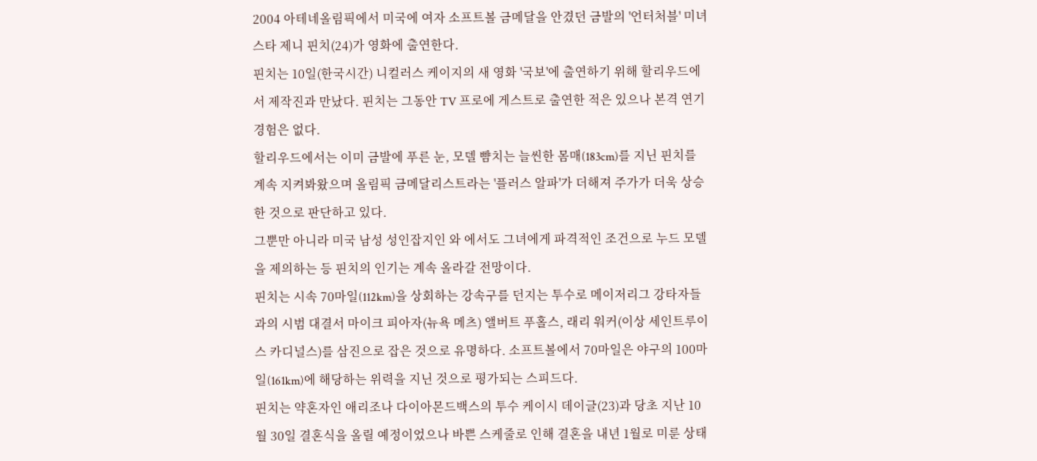2004 아테네올림픽에서 미국에 여자 소프트볼 금메달을 안겼던 금발의 '언터처블' 미녀 스타 제니 핀치(24)가 영화에 출연한다.
핀치는 10일(한국시간) 니컬러스 케이지의 새 영화 '국보'에 출연하기 위해 할리우드에서 제작진과 만났다. 핀치는 그동안 TV 프로에 게스트로 출연한 적은 있으나 본격 연기 경험은 없다.
할리우드에서는 이미 금발에 푸른 눈, 모델 뺨치는 늘씬한 몸매(183cm)를 지닌 핀치를 계속 지켜봐왔으며 올림픽 금메달리스트라는 '플러스 알파'가 더해져 주가가 더욱 상승한 것으로 판단하고 있다.
그뿐만 아니라 미국 남성 성인잡지인 와 에서도 그녀에게 파격적인 조건으로 누드 모델을 제의하는 등 핀치의 인기는 계속 올라갈 전망이다.
핀치는 시속 70마일(112km)을 상회하는 강속구를 던지는 투수로 메이저리그 강타자들과의 시범 대결서 마이크 피아자(뉴욕 메츠) 앨버트 푸홀스, 래리 워커(이상 세인트루이스 카디널스)를 삼진으로 잡은 것으로 유명하다. 소프트볼에서 70마일은 야구의 100마일(161km)에 해당하는 위력을 지닌 것으로 평가되는 스피드다.
핀치는 약혼자인 애리조나 다이아몬드백스의 투수 케이시 데이글(23)과 당초 지난 10월 30일 결혼식을 올릴 예정이었으나 바쁜 스케줄로 인해 결혼을 내년 1월로 미룬 상태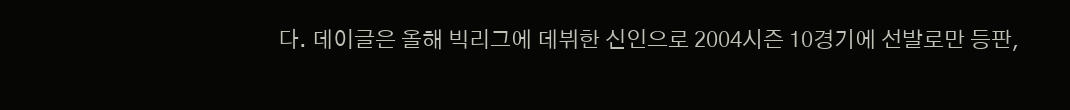다. 데이글은 올해 빅리그에 데뷔한 신인으로 2004시즌 10경기에 선발로만 등판,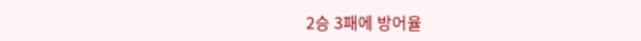2승 3패에 방어율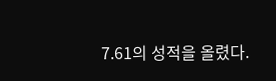7.61의 성적을 올렸다.